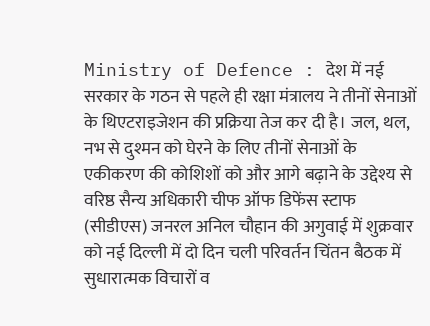Ministry of Defence : देश में नई सरकार के गठन से पहले ही रक्षा मंत्रालय ने तीनों सेनाओं के थिएटराइजेशन की प्रक्रिया तेज कर दी है। जल, थल, नभ से दुश्मन को घेरने के लिए तीनों सेनाओं के एकीकरण की कोशिशों को और आगे बढ़ाने के उद्देश्य से वरिष्ठ सैन्य अधिकारी चीफ ऑफ डिफेंस स्टाफ (सीडीएस) जनरल अनिल चौहान की अगुवाई में शुक्रवार को नई दिल्ली में दो दिन चली परिवर्तन चिंतन बैठक में सुधारात्मक विचारों व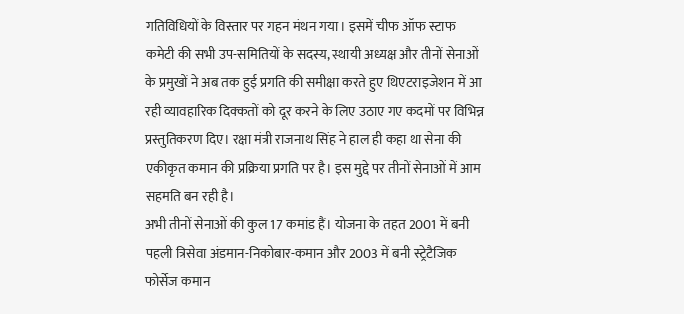गतिविधियों के विस्तार पर गहन मंथन गया। इसमें चीफ ऑफ स्टाफ कमेटी की सभी उप-समितियों के सदस्य, स्थायी अध्यक्ष और तीनों सेनाओं के प्रमुखों ने अब तक हुई प्रगति की समीक्षा करते हुए थिएटराइजेशन में आ रही व्यावहारिक दिक्कतों को दूर करने के लिए उठाए गए कदमों पर विभिन्न प्रस्तुतिकरण दिए। रक्षा मंत्री राजनाथ सिंह ने हाल ही कहा था सेना की एकीकृत कमान की प्रक्रिया प्रगति पर है। इस मुद्दे पर तीनों सेनाओं में आम सहमति बन रही है।
अभी तीनों सेनाओं की कुल 17 कमांड हैं। योजना के तहत 2001 में बनी पहली त्रिसेवा अंडमान-निकोबार-कमान और 2003 में बनी स्ट्रेटैजिक फोर्सेज कमान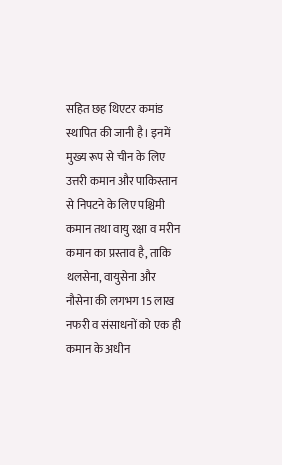सहित छह थिएटर कमांड स्थापित की जानी है। इनमें मुख्य रूप से चीन के लिए उत्तरी कमान और पाकिस्तान से निपटने के लिए पश्चिमी कमान तथा वायु रक्षा व मरीन कमान का प्रस्ताव है, ताकि थलसेना, वायुसेना और नौसेना की लगभग 15 लाख नफरी व संसाधनों को एक ही कमान के अधीन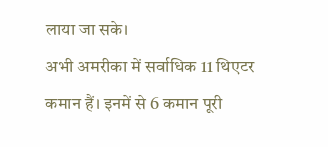लाया जा सके।
अभी अमरीका में सर्वाधिक 11 थिएटर कमान हैं। इनमें से 6 कमान पूरी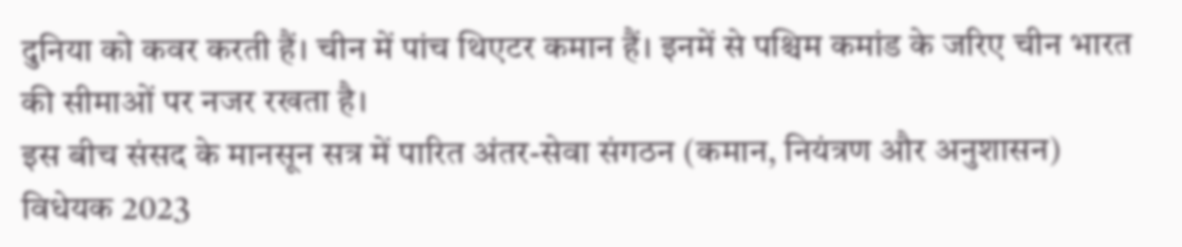दुनिया को कवर करती हैं। चीन में पांच थिएटर कमान हैं। इनमें से पश्चिम कमांड के जरिए चीन भारत की सीमाओं पर नजर रखता है।
इस बीच संसद के मानसून सत्र में पारित अंतर-सेवा संगठन (कमान, नियंत्रण और अनुशासन) विधेयक 2023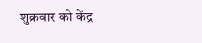शुक्रवार को केंद्र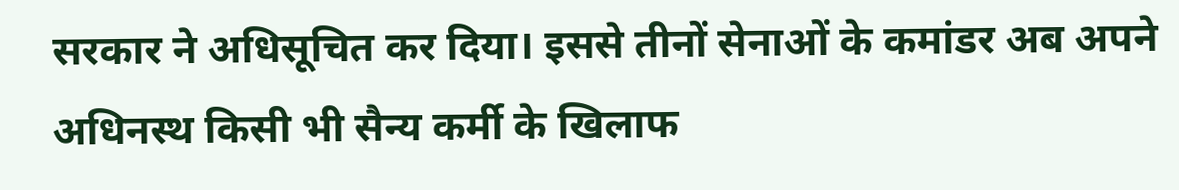सरकार ने अधिसूचित कर दिया। इससे तीनों सेनाओं के कमांडर अब अपने अधिनस्थ किसी भी सैन्य कर्मी के खिलाफ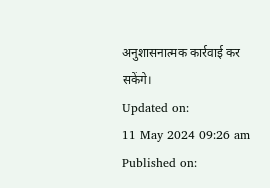अनुशासनात्मक कार्रवाई कर सकेंगे।
Updated on:
11 May 2024 09:26 am
Published on: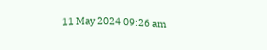11 May 2024 09:26 am